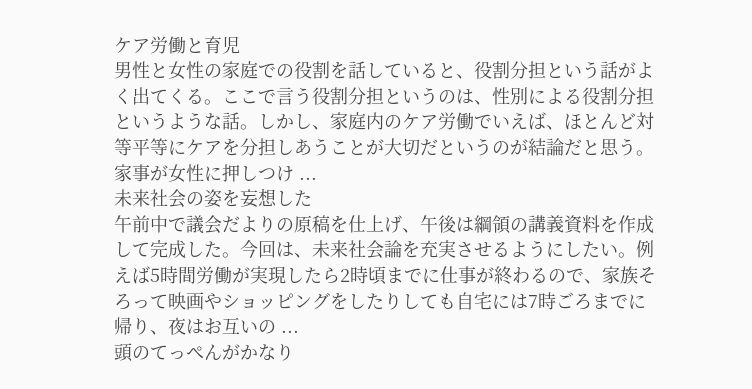ケア労働と育児
男性と女性の家庭での役割を話していると、役割分担という話がよく出てくる。ここで言う役割分担というのは、性別による役割分担というような話。しかし、家庭内のケア労働でいえば、ほとんど対等平等にケアを分担しあうことが大切だというのが結論だと思う。家事が女性に押しつけ ...
未来社会の姿を妄想した
午前中で議会だよりの原稿を仕上げ、午後は綱領の講義資料を作成して完成した。今回は、未来社会論を充実させるようにしたい。例えば5時間労働が実現したら2時頃までに仕事が終わるので、家族そろって映画やショッピングをしたりしても自宅には7時ごろまでに帰り、夜はお互いの ...
頭のてっぺんがかなり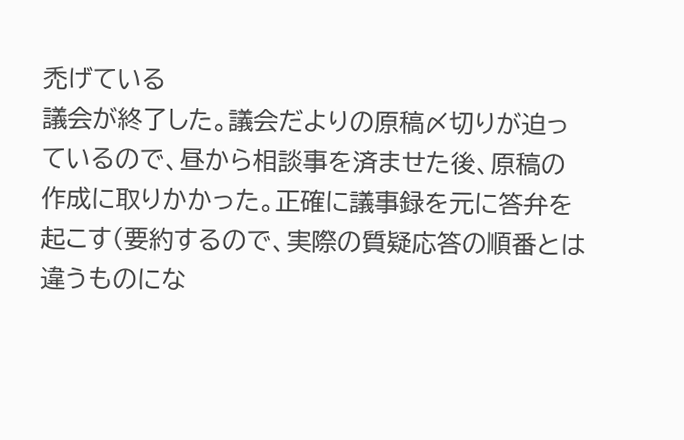禿げている
議会が終了した。議会だよりの原稿〆切りが迫っているので、昼から相談事を済ませた後、原稿の作成に取りかかった。正確に議事録を元に答弁を起こす(要約するので、実際の質疑応答の順番とは違うものにな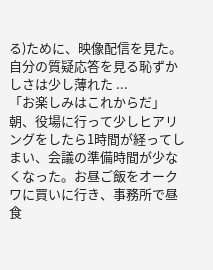る)ために、映像配信を見た。自分の質疑応答を見る恥ずかしさは少し薄れた ...
「お楽しみはこれからだ」
朝、役場に行って少しヒアリングをしたら1時間が経ってしまい、会議の準備時間が少なくなった。お昼ご飯をオークワに買いに行き、事務所で昼食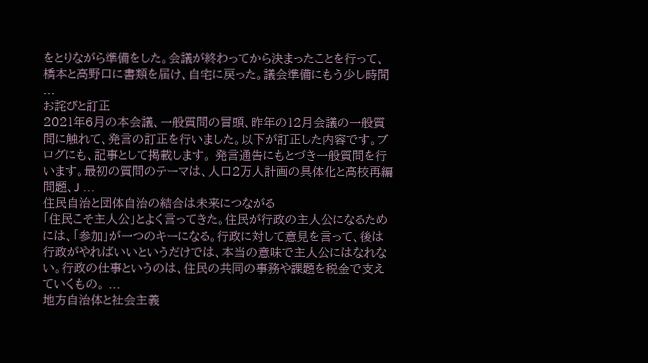をとりながら準備をした。会議が終わってから決まったことを行って、橋本と高野口に書類を届け、自宅に戻った。議会準備にもう少し時間 ...
お詫びと訂正
2021年6月の本会議、一般質問の冒頭、昨年の12月会議の一般質問に触れて、発言の訂正を行いました。以下が訂正した内容です。ブログにも、記事として掲載します。 発言通告にもとづき一般質問を行います。最初の質問のテーマは、人口2万人計画の具体化と高校再編問題、J ...
住民自治と団体自治の結合は未来につながる
「住民こそ主人公」とよく言ってきた。住民が行政の主人公になるためには、「参加」が一つのキーになる。行政に対して意見を言って、後は行政がやればいいというだけでは、本当の意味で主人公にはなれない。行政の仕事というのは、住民の共同の事務や課題を税金で支えていくもの。 ...
地方自治体と社会主義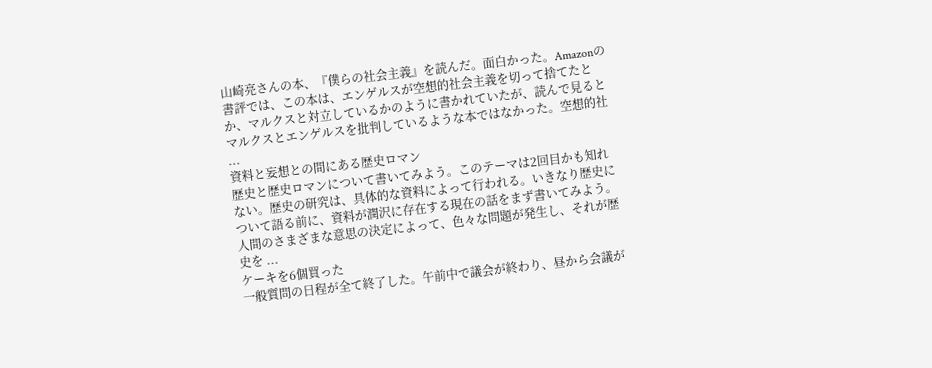山崎亮さんの本、『僕らの社会主義』を読んだ。面白かった。Amazonの書評では、この本は、エンゲルスが空想的社会主義を切って捨てたとか、マルクスと対立しているかのように書かれていたが、読んで見るとマルクスとエンゲルスを批判しているような本ではなかった。空想的社 ...
資料と妄想との間にある歴史ロマン
歴史と歴史ロマンについて書いてみよう。このテーマは2回目かも知れない。歴史の研究は、具体的な資料によって行われる。いきなり歴史について語る前に、資料が潤沢に存在する現在の話をまず書いてみよう。人間のさまざまな意思の決定によって、色々な問題が発生し、それが歴史を ...
ケーキを6個買った
一般質問の日程が全て終了した。午前中で議会が終わり、昼から会議が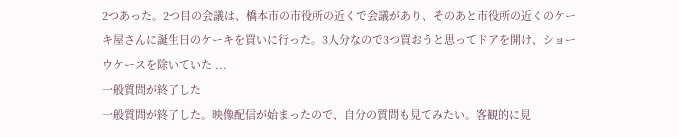2つあった。2つ目の会議は、橋本市の市役所の近くで会議があり、そのあと市役所の近くのケーキ屋さんに誕生日のケーキを買いに行った。3人分なので3つ買おうと思ってドアを開け、ショーウケースを除いていた ...
一般質問が終了した
一般質問が終了した。映像配信が始まったので、自分の質問も見てみたい。客観的に見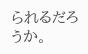られるだろうか。